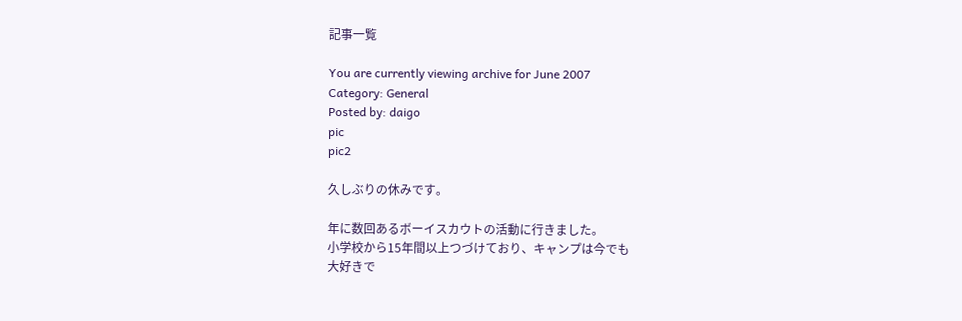記事一覧

You are currently viewing archive for June 2007
Category: General
Posted by: daigo
pic
pic2

久しぶりの休みです。

年に数回あるボーイスカウトの活動に行きました。
小学校から15年間以上つづけており、キャンプは今でも
大好きで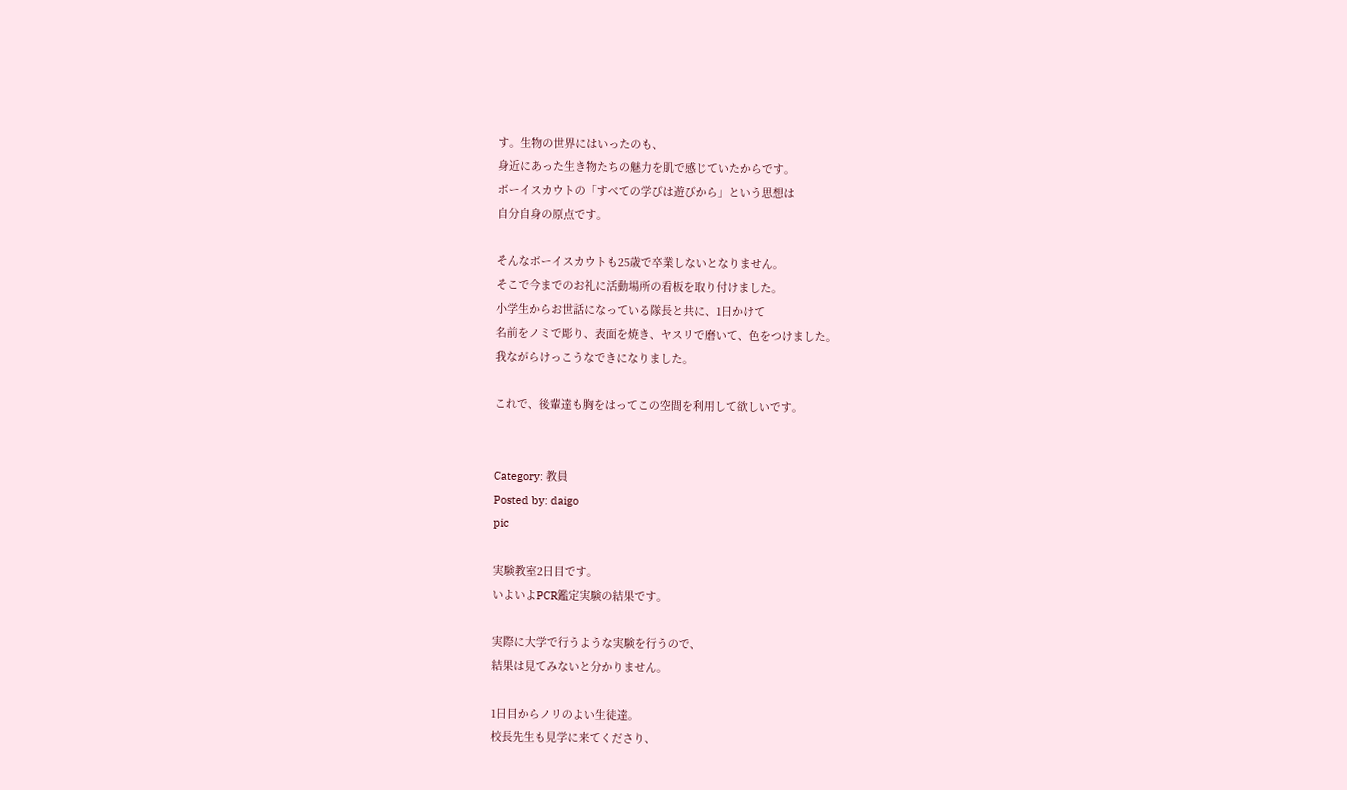す。生物の世界にはいったのも、
身近にあった生き物たちの魅力を肌で感じていたからです。
ボーイスカウトの「すべての学びは遊びから」という思想は
自分自身の原点です。

そんなボーイスカウトも25歳で卒業しないとなりません。
そこで今までのお礼に活動場所の看板を取り付けました。
小学生からお世話になっている隊長と共に、1日かけて
名前をノミで彫り、表面を焼き、ヤスリで磨いて、色をつけました。
我ながらけっこうなできになりました。

これで、後輩達も胸をはってこの空間を利用して欲しいです。


Category: 教員
Posted by: daigo
pic

実験教室2日目です。
いよいよPCR鑑定実験の結果です。

実際に大学で行うような実験を行うので、
結果は見てみないと分かりません。

1日目からノリのよい生徒達。
校長先生も見学に来てくださり、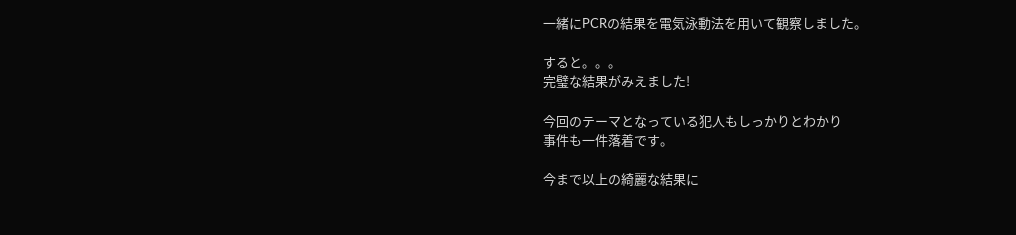一緒にPCRの結果を電気泳動法を用いて観察しました。

すると。。。
完璧な結果がみえました!

今回のテーマとなっている犯人もしっかりとわかり
事件も一件落着です。

今まで以上の綺麗な結果に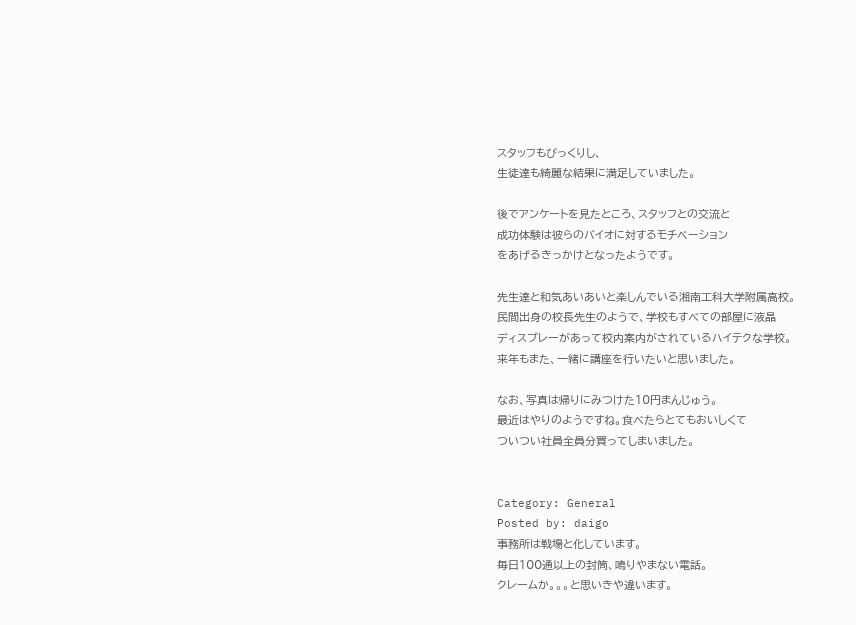スタッフもびっくりし、
生徒達も綺麗な結果に満足していました。

後でアンケートを見たところ、スタッフとの交流と
成功体験は彼らのバイオに対するモチベーション
をあげるきっかけとなったようです。

先生達と和気あいあいと楽しんでいる湘南工科大学附属高校。
民間出身の校長先生のようで、学校もすべての部屋に液晶
ディスプレーがあって校内案内がされているハイテクな学校。
来年もまた、一緒に講座を行いたいと思いました。

なお、写真は帰りにみつけた10円まんじゅう。
最近はやりのようですね。食べたらとてもおいしくて
ついつい社員全員分買ってしまいました。


Category: General
Posted by: daigo
事務所は戦場と化しています。
毎日100通以上の封筒、鳴りやまない電話。
クレームか。。。と思いきや違います。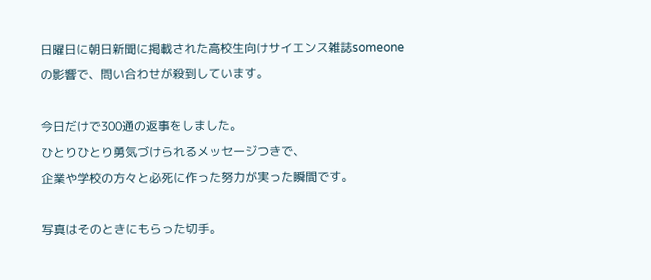日曜日に朝日新聞に掲載された高校生向けサイエンス雑誌someone
の影響で、問い合わせが殺到しています。

今日だけで300通の返事をしました。
ひとりひとり勇気づけられるメッセージつきで、
企業や学校の方々と必死に作った努力が実った瞬間です。

写真はそのときにもらった切手。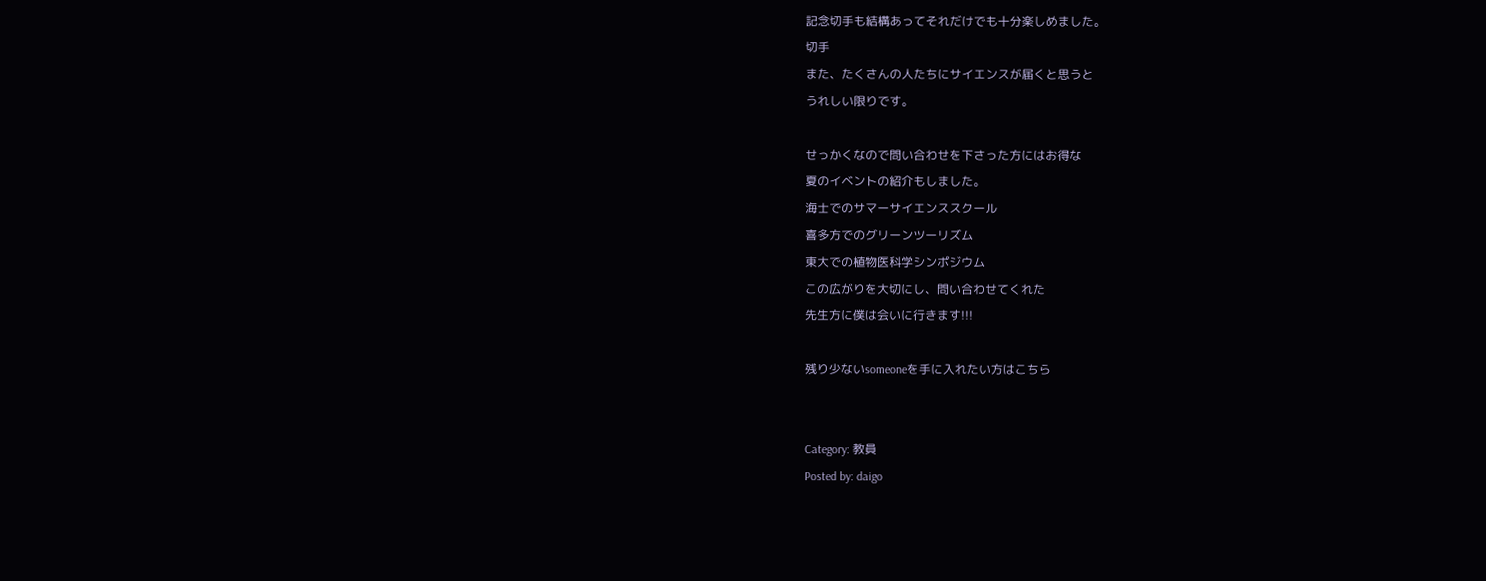記念切手も結構あってそれだけでも十分楽しめました。
切手
また、たくさんの人たちにサイエンスが届くと思うと
うれしい限りです。

せっかくなので問い合わせを下さった方にはお得な
夏のイベントの紹介もしました。
海士でのサマーサイエンススクール
喜多方でのグリーンツーリズム
東大での植物医科学シンポジウム
この広がりを大切にし、問い合わせてくれた
先生方に僕は会いに行きます!!!

残り少ないsomeoneを手に入れたい方はこちら


Category: 教員
Posted by: daigo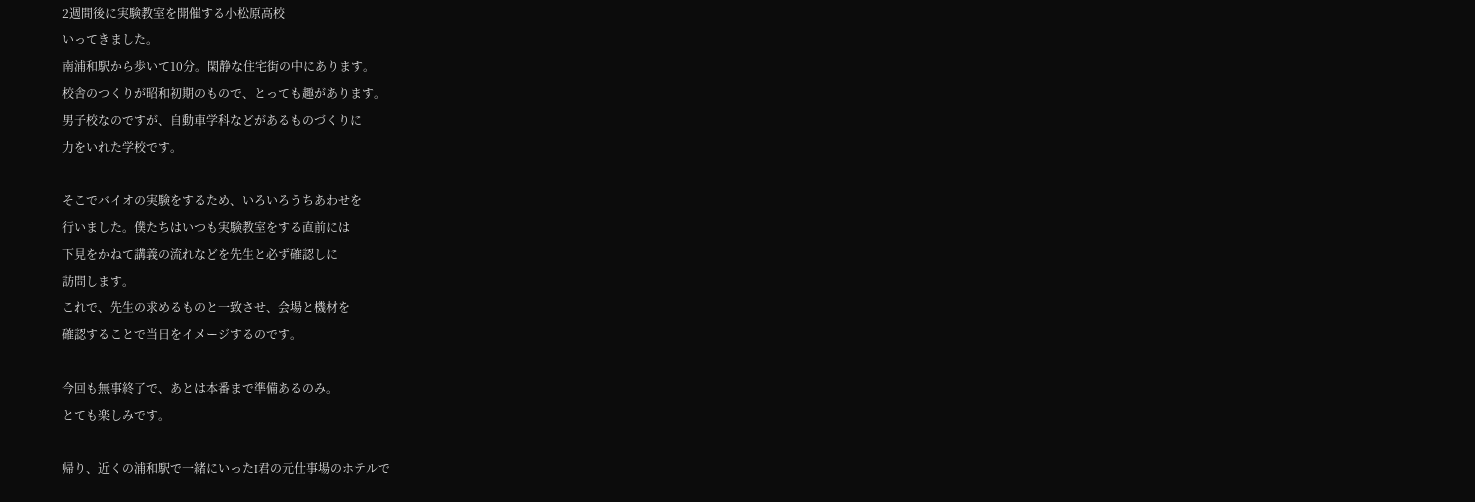2週間後に実験教室を開催する小松原高校
いってきました。
南浦和駅から歩いて10分。閑静な住宅街の中にあります。
校舎のつくりが昭和初期のもので、とっても趣があります。
男子校なのですが、自動車学科などがあるものづくりに
力をいれた学校です。

そこでバイオの実験をするため、いろいろうちあわせを
行いました。僕たちはいつも実験教室をする直前には
下見をかねて講義の流れなどを先生と必ず確認しに
訪問します。
これで、先生の求めるものと一致させ、会場と機材を
確認することで当日をイメージするのです。

今回も無事終了で、あとは本番まで準備あるのみ。
とても楽しみです。

帰り、近くの浦和駅で一緒にいったI君の元仕事場のホテルで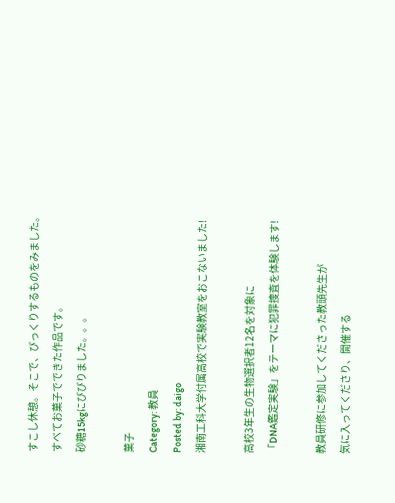すこし休憩。そこで、びっくりするものをみました。
すべてお菓子でできた作品です。
砂糖15kgにびびりました。。。

菓子
Category: 教員
Posted by: daigo
湘南工科大学付属高校で実験教室をおこないました!

高校3年生の生物選択者12名を対象に
「DNA鑑定実験」をテーマに犯罪捜査を体験します!

教員研修に参加してくださった教頭先生が
気に入ってくださり、開催する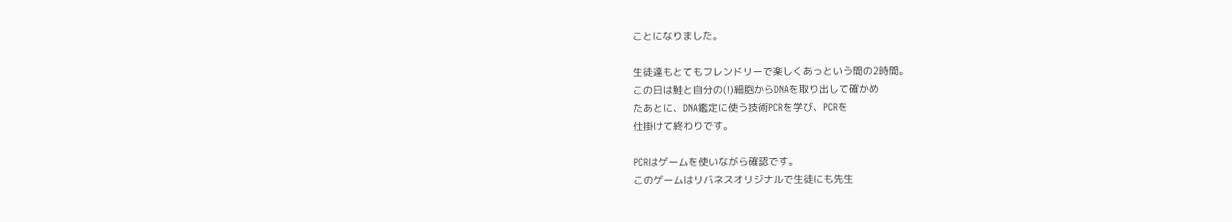ことになりました。

生徒達もとてもフレンドリーで楽しくあっという間の2時間。
この日は鮭と自分の(!)細胞からDNAを取り出して確かめ
たあとに、DNA鑑定に使う技術PCRを学び、PCRを
仕掛けて終わりです。

PCRはゲームを使いながら確認です。
このゲームはリバネスオリジナルで生徒にも先生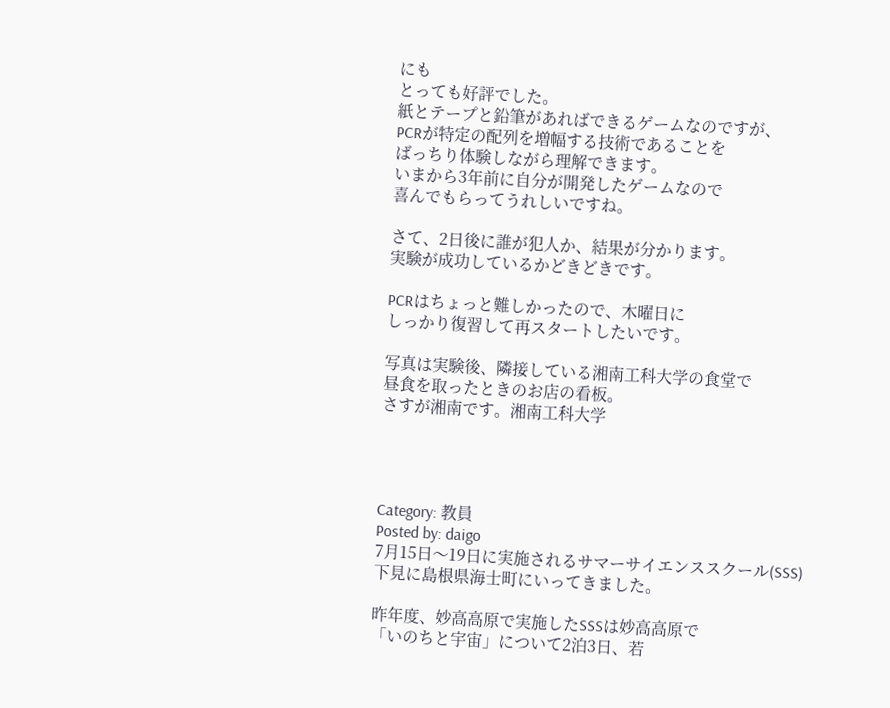にも
とっても好評でした。
紙とテープと鉛筆があればできるゲームなのですが、
PCRが特定の配列を増幅する技術であることを
ばっちり体験しながら理解できます。
いまから3年前に自分が開発したゲームなので
喜んでもらってうれしいですね。

さて、2日後に誰が犯人か、結果が分かります。
実験が成功しているかどきどきです。

PCRはちょっと難しかったので、木曜日に
しっかり復習して再スタートしたいです。

写真は実験後、隣接している湘南工科大学の食堂で
昼食を取ったときのお店の看板。
さすが湘南です。湘南工科大学




Category: 教員
Posted by: daigo
7月15日〜19日に実施されるサマーサイエンススクール(SSS)
下見に島根県海士町にいってきました。

昨年度、妙高高原で実施したSSSは妙高高原で
「いのちと宇宙」について2泊3日、若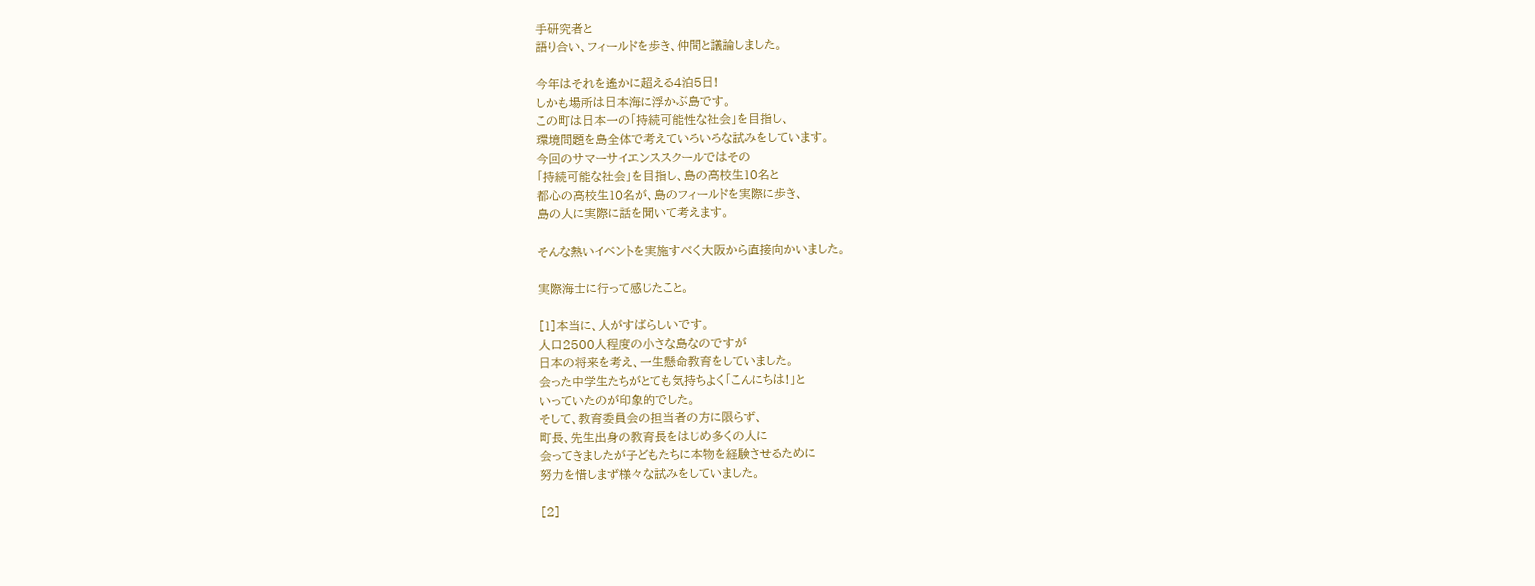手研究者と
語り合い、フィールドを歩き、仲間と議論しました。

今年はそれを遙かに超える4泊5日!
しかも場所は日本海に浮かぶ島です。
この町は日本一の「持続可能性な社会」を目指し、
環境問題を島全体で考えていろいろな試みをしています。
今回のサマーサイエンススクールではその
「持続可能な社会」を目指し、島の高校生10名と
都心の高校生10名が、島のフィールドを実際に歩き、
島の人に実際に話を聞いて考えます。

そんな熱いイベントを実施すべく大阪から直接向かいました。

実際海士に行って感じたこと。

[1]本当に、人がすばらしいです。
人口2500人程度の小さな島なのですが
日本の将来を考え、一生懸命教育をしていました。
会った中学生たちがとても気持ちよく「こんにちは!」と
いっていたのが印象的でした。
そして、教育委員会の担当者の方に限らず、
町長、先生出身の教育長をはじめ多くの人に
会ってきましたが子どもたちに本物を経験させるために
努力を惜しまず様々な試みをしていました。

[2]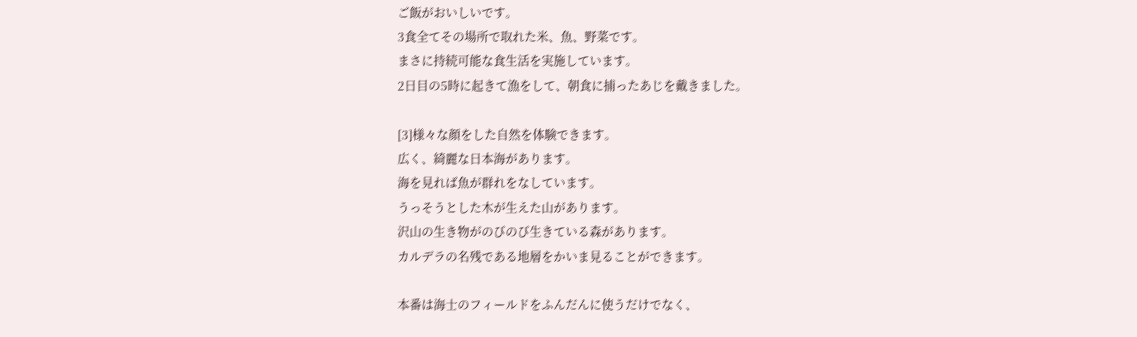ご飯がおいしいです。
3食全てその場所で取れた米、魚、野菜です。
まさに持続可能な食生活を実施しています。
2日目の5時に起きて漁をして、朝食に捕ったあじを戴きました。

[3]様々な顔をした自然を体験できます。
広く、綺麗な日本海があります。
海を見れば魚が群れをなしています。
うっそうとした木が生えた山があります。
沢山の生き物がのびのび生きている森があります。
カルデラの名残である地層をかいま見ることができます。

本番は海士のフィールドをふんだんに使うだけでなく、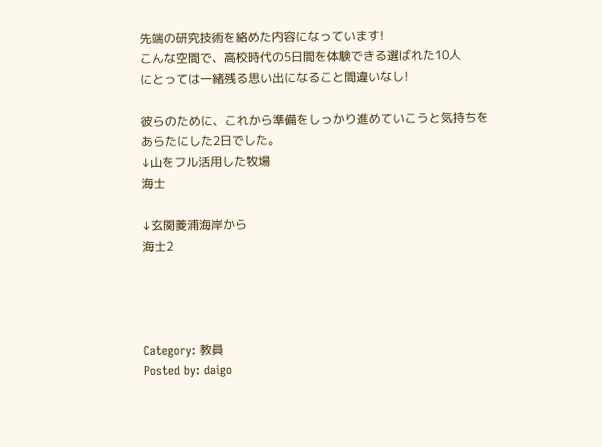先端の研究技術を絡めた内容になっています!
こんな空間で、高校時代の5日間を体験できる選ばれた10人
にとっては一緒残る思い出になること間違いなし!

彼らのために、これから準備をしっかり進めていこうと気持ちを
あらたにした2日でした。
↓山をフル活用した牧場
海士

↓玄関菱浦海岸から
海士2




Category: 教員
Posted by: daigo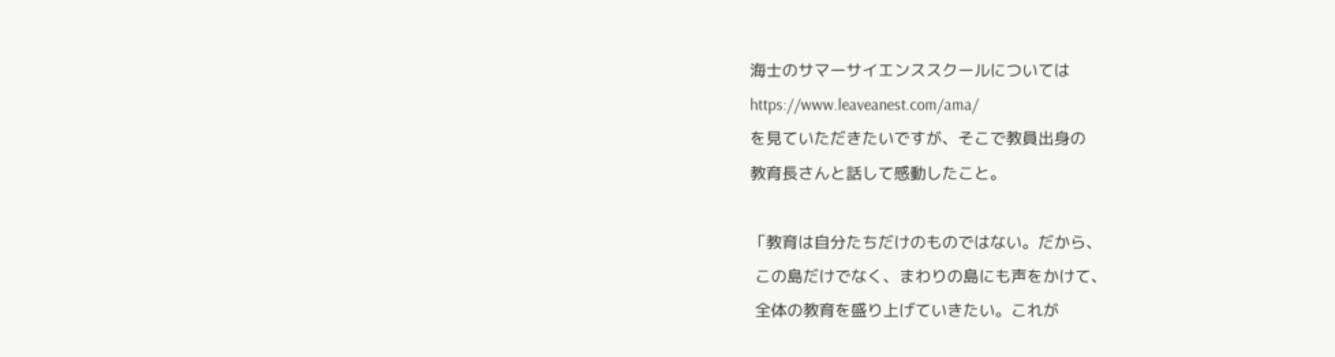海士のサマーサイエンススクールについては
https://www.leaveanest.com/ama/
を見ていただきたいですが、そこで教員出身の
教育長さんと話して感動したこと。

「教育は自分たちだけのものではない。だから、
 この島だけでなく、まわりの島にも声をかけて、
 全体の教育を盛り上げていきたい。これが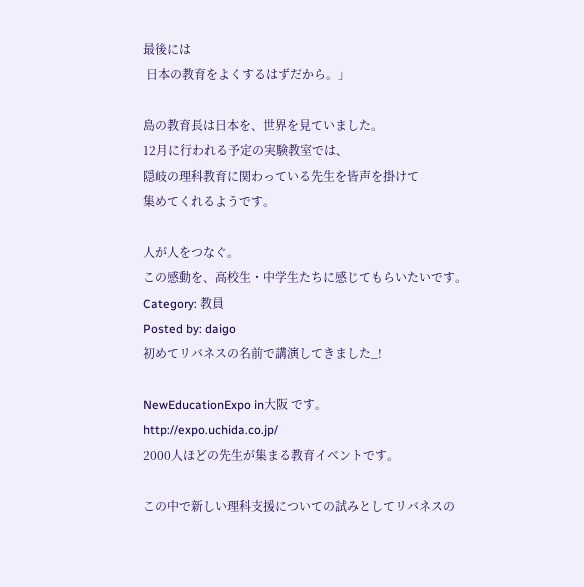最後には
 日本の教育をよくするはずだから。」

島の教育長は日本を、世界を見ていました。
12月に行われる予定の実験教室では、
隠岐の理科教育に関わっている先生を皆声を掛けて
集めてくれるようです。

人が人をつなぐ。
この感動を、高校生・中学生たちに感じてもらいたいです。
Category: 教員
Posted by: daigo
初めてリバネスの名前で講演してきました_!

NewEducationExpo in大阪 です。
http://expo.uchida.co.jp/
2000人ほどの先生が集まる教育イベントです。

この中で新しい理科支援についての試みとしてリバネスの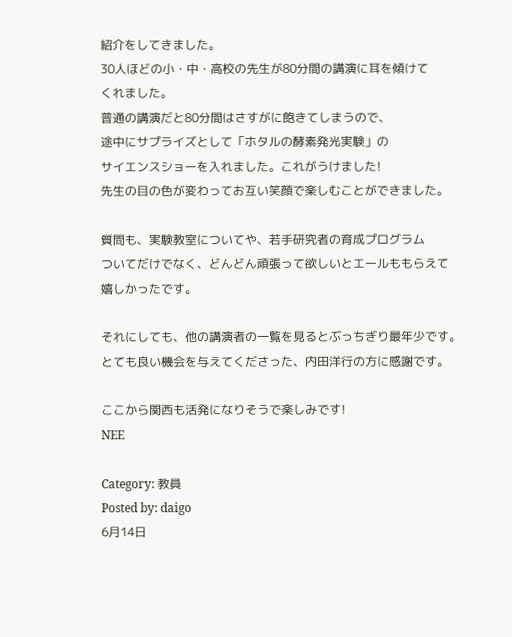紹介をしてきました。
30人ほどの小・中・高校の先生が80分間の講演に耳を傾けて
くれました。
普通の講演だと80分間はさすがに飽きてしまうので、
途中にサプライズとして「ホタルの酵素発光実験」の
サイエンスショーを入れました。これがうけました!
先生の目の色が変わってお互い笑顔で楽しむことができました。

質問も、実験教室についてや、若手研究者の育成プログラム
ついてだけでなく、どんどん頑張って欲しいとエールももらえて
嬉しかったです。

それにしても、他の講演者の一覧を見るとぶっちぎり最年少です。
とても良い機会を与えてくださった、内田洋行の方に感謝です。

ここから関西も活発になりそうで楽しみです!
NEE

Category: 教員
Posted by: daigo
6月14日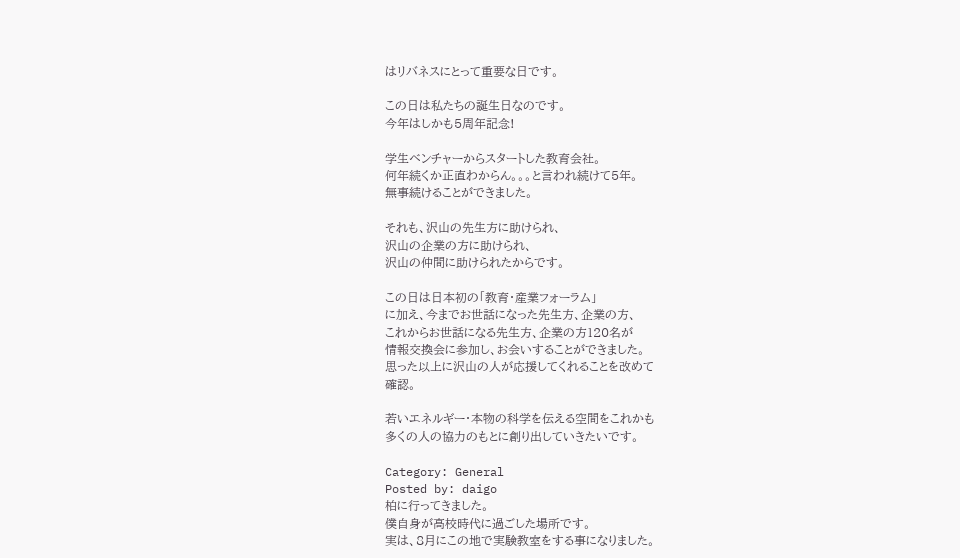はリバネスにとって重要な日です。

この日は私たちの誕生日なのです。
今年はしかも5周年記念!

学生ベンチャーからスタートした教育会社。
何年続くか正直わからん。。。と言われ続けて5年。
無事続けることができました。

それも、沢山の先生方に助けられ、
沢山の企業の方に助けられ、
沢山の仲間に助けられたからです。

この日は日本初の「教育・産業フォーラム」
に加え、今までお世話になった先生方、企業の方、
これからお世話になる先生方、企業の方120名が
情報交換会に参加し、お会いすることができました。
思った以上に沢山の人が応援してくれることを改めて
確認。

若いエネルギー・本物の科学を伝える空間をこれかも
多くの人の協力のもとに創り出していきたいです。

Category: General
Posted by: daigo
柏に行ってきました。
僕自身が高校時代に過ごした場所です。
実は、8月にこの地で実験教室をする事になりました。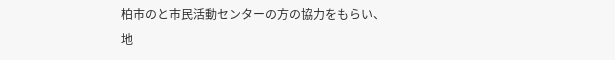柏市のと市民活動センターの方の協力をもらい、
地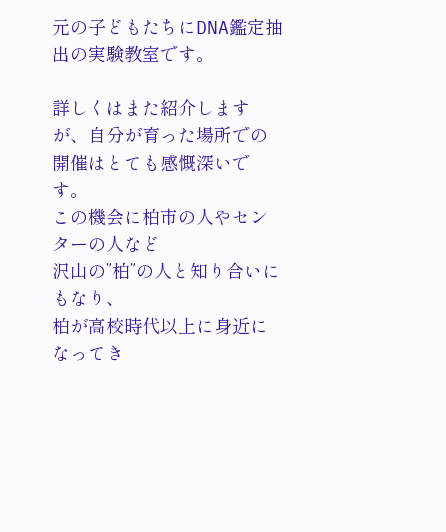元の子どもたちにDNA鑑定抽出の実験教室です。

詳しくはまた紹介しますが、自分が育った場所での
開催はとても感慨深いです。
この機会に柏市の人やセンターの人など
沢山の”柏”の人と知り合いにもなり、
柏が高校時代以上に身近になってき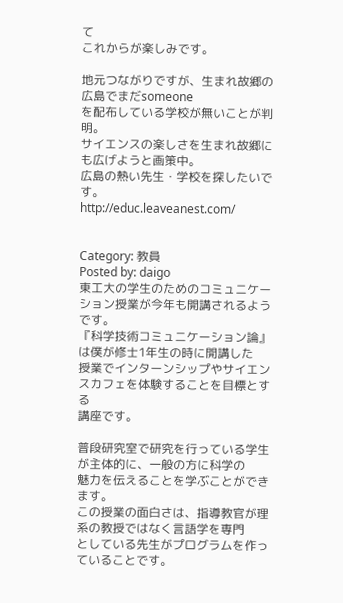て
これからが楽しみです。

地元つながりですが、生まれ故郷の広島でまだsomeone
を配布している学校が無いことが判明。
サイエンスの楽しさを生まれ故郷にも広げようと画策中。
広島の熱い先生・学校を探したいです。
http://educ.leaveanest.com/


Category: 教員
Posted by: daigo
東工大の学生のためのコミュニケーション授業が今年も開講されるようです。
『科学技術コミュニケーション論』は僕が修士1年生の時に開講した
授業でインターンシップやサイエンスカフェを体験することを目標とする
講座です。

普段研究室で研究を行っている学生が主体的に、一般の方に科学の
魅力を伝えることを学ぶことができます。
この授業の面白さは、指導教官が理系の教授ではなく言語学を専門
としている先生がプログラムを作っていることです。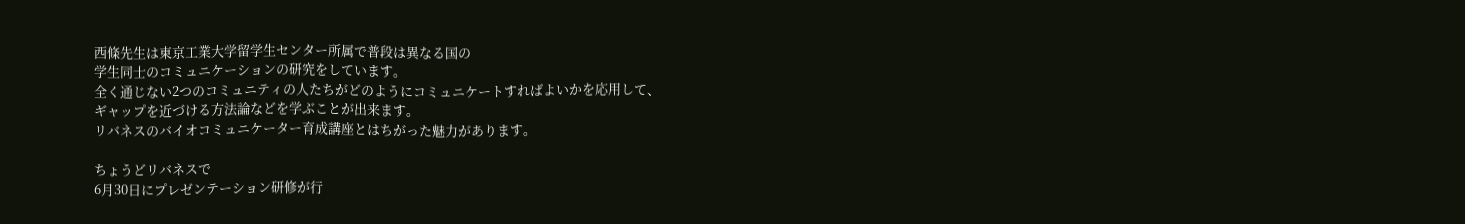西條先生は東京工業大学留学生センター所属で普段は異なる国の
学生同士のコミュニケーションの研究をしています。
全く通じない2つのコミュニティの人たちがどのようにコミュニケートすればよいかを応用して、
ギャップを近づける方法論などを学ぶことが出来ます。
リバネスのバイオコミュニケーター育成講座とはちがった魅力があります。

ちょうどリバネスで
6月30日にプレゼンテーション研修が行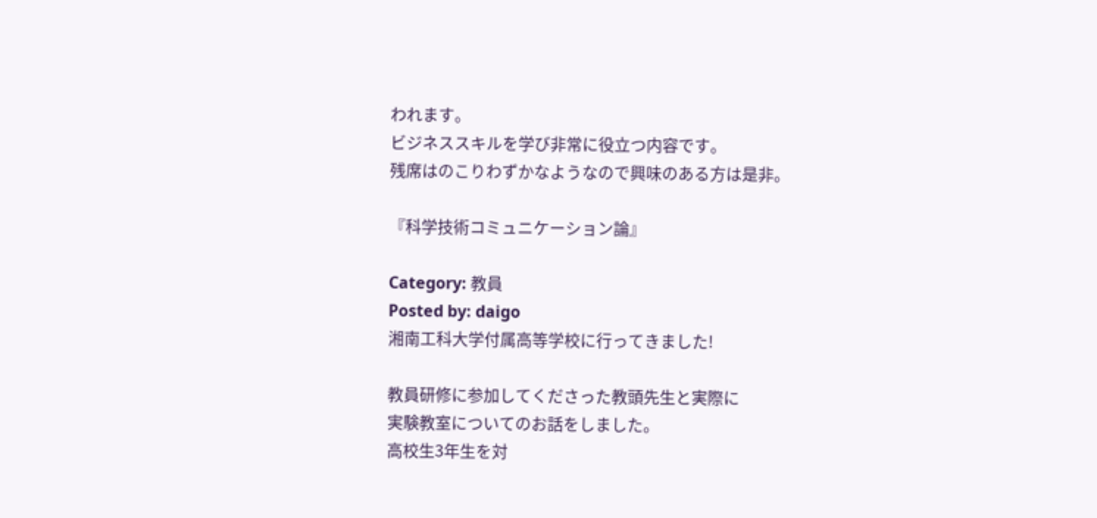われます。
ビジネススキルを学び非常に役立つ内容です。
残席はのこりわずかなようなので興味のある方は是非。

『科学技術コミュニケーション論』

Category: 教員
Posted by: daigo
湘南工科大学付属高等学校に行ってきました!

教員研修に参加してくださった教頭先生と実際に
実験教室についてのお話をしました。
高校生3年生を対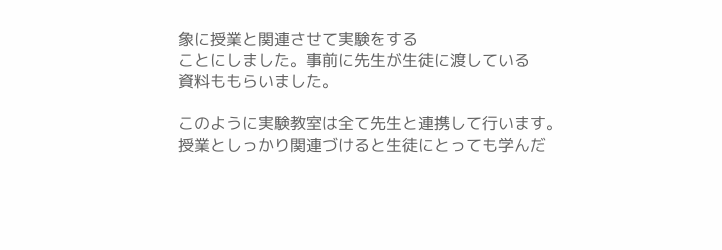象に授業と関連させて実験をする
ことにしました。事前に先生が生徒に渡している
資料ももらいました。

このように実験教室は全て先生と連携して行います。
授業としっかり関連づけると生徒にとっても学んだ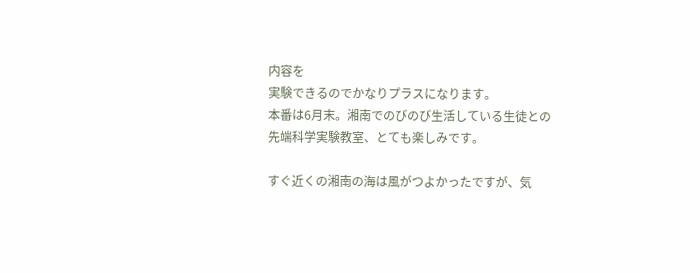内容を
実験できるのでかなりプラスになります。
本番は6月末。湘南でのびのび生活している生徒との
先端科学実験教室、とても楽しみです。

すぐ近くの湘南の海は風がつよかったですが、気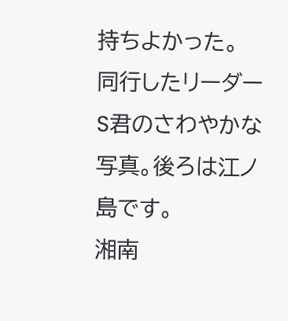持ちよかった。
同行したリーダーS君のさわやかな写真。後ろは江ノ島です。
湘南